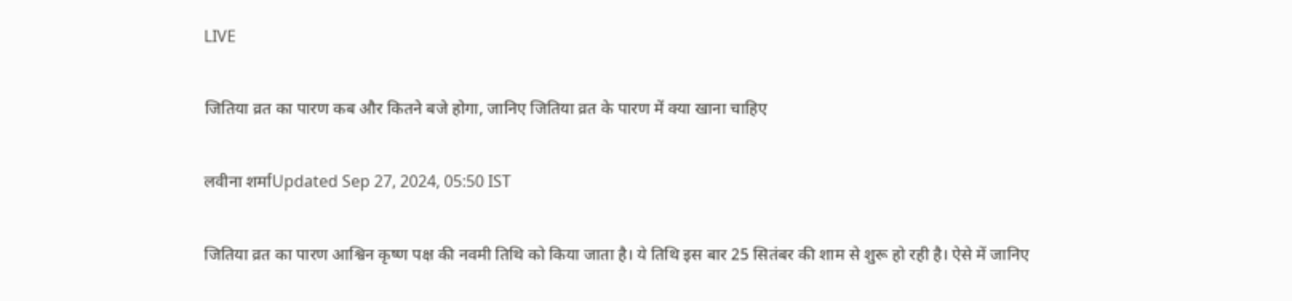LIVE

जितिया व्रत का पारण कब और कितने बजे होगा, जानिए जितिया व्रत के पारण में क्या खाना चाहिए

लवीना शर्माUpdated Sep 27, 2024, 05:50 IST

जितिया व्रत का पारण आश्विन कृष्ण पक्ष की नवमी तिथि को किया जाता है। ये तिथि इस बार 25 सितंबर की शाम से शुरू हो रही है। ऐसे में जानिए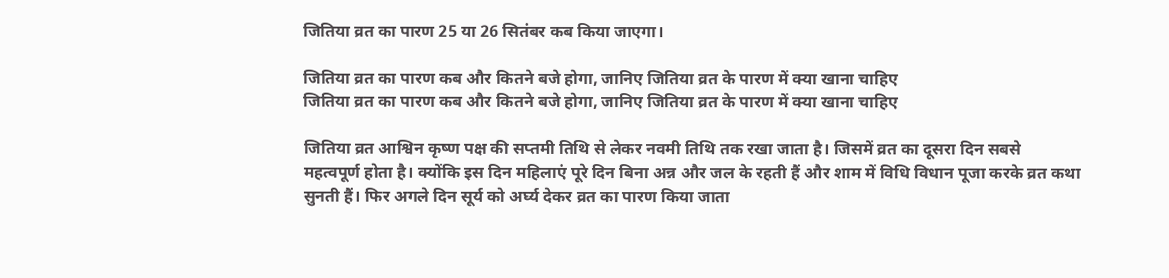जितिया व्रत का पारण 25 या 26 सितंबर कब किया जाएगा।

जितिया व्रत का पारण कब और कितने बजे होगा, जानिए जितिया व्रत के पारण में क्या खाना चाहिए
जितिया व्रत का पारण कब और कितने बजे होगा, जानिए जितिया व्रत के पारण में क्या खाना चाहिए

जितिया व्रत आश्विन कृष्ण पक्ष की सप्तमी तिथि से लेकर नवमी तिथि तक रखा जाता है। जिसमें व्रत का दूसरा दिन सबसे महत्वपूर्ण होता है। क्योंकि इस दिन महिलाएं पूरे दिन बिना अन्न और जल के रहती हैं और शाम में विधि विधान पूजा करके व्रत कथा सुनती हैं। फिर अगले दिन सूर्य को अर्घ्य देकर व्रत का पारण किया जाता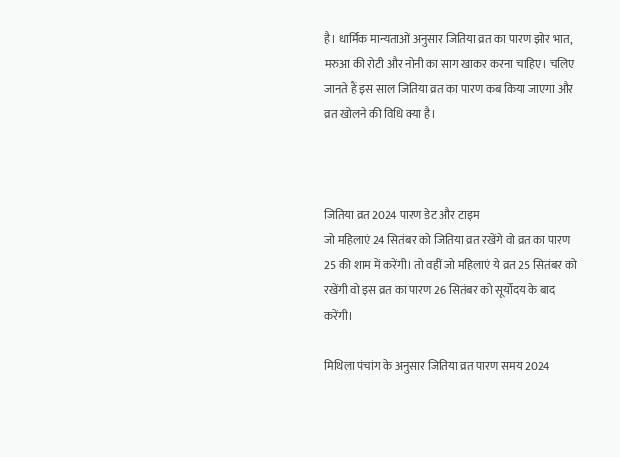है। धार्मिक मान्यताओं अनुसार जितिया व्रत का पारण झोर भात, मरुआ की रोटी और नोनी का साग खाकर करना चाहिए। चलिए जानते हैं इस साल जितिया व्रत का पारण कब किया जाएगा और व्रत खोलने की विधि क्या है।



जितिया व्रत 2024 पारण डेट और टाइम
जो महिलाएं 24 सितंबर को जितिया व्रत रखेंगे वो व्रत का पारण 25 की शाम में करेंगी। तो वहीं जो महिलाएं ये व्रत 25 सितंबर को रखेंगी वो इस व्रत का पारण 26 सितंबर को सूर्योदय के बाद करेंगी।

मिथिला पंचांग के अनुसार जितिया व्रत पारण समय 2024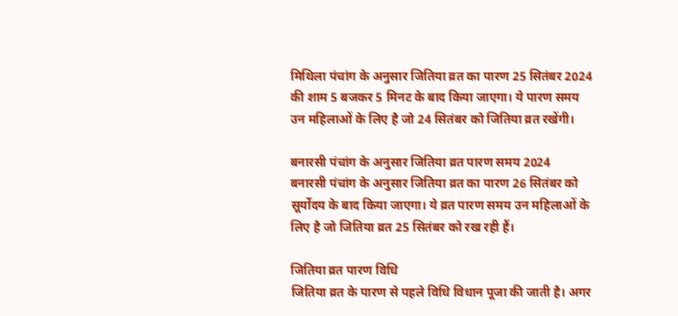मिथिला पंचांग के अनुसार जितिया व्रत का पारण 25 सितंबर 2024 की शाम 5 बजकर 5 मिनट के बाद किया जाएगा। ये पारण समय उन महिलाओं के लिए है जो 24 सितंबर को जितिया व्रत रखेंगी।

बनारसी पंचांग के अनुसार जितिया व्रत पारण समय 2024
बनारसी पंचांग के अनुसार जितिया व्रत का पारण 26 सितंबर को सूर्योदय के बाद किया जाएगा। ये व्रत पारण समय उन महिलाओं के लिए है जो जितिया व्रत 25 सितंबर को रख रही हैं।

जितिया व्रत पारण विधि
जितिया व्रत के पारण से पहले विधि विधान पूजा की जाती है। अगर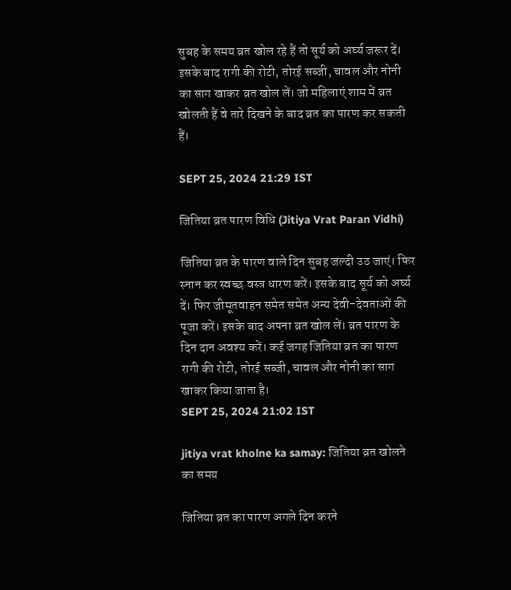सुबह के समय व्रत खोल रहे हैं तो सूर्य को अर्घ्य जरूर दें। इसके बाद रागी की रोटी, तोरई सब्जी, चावल और नोनी का साग खाकर व्रत खोल लें। जो महिलाएं शाम में व्रत खोलती हैं वे तारे दिखने के बाद व्रत का पारण कर सकती हैं।

SEPT 25, 2024 21:29 IST

जितिया व्रत पारण विधि (Jitiya Vrat Paran Vidhi)

जितिया व्रत के पारण वाले दिन सुबह जल्दी उठ जाएं। फिर स्नान कर स्वच्छ वस्त्र धारण करें। इसके बाद सूर्य को अर्घ्य दें। फिर जीमूतवाहन समेत समेत अन्य देवी-देवताओं की पूजा करें। इसके बाद अपना व्रत खोल लें। व्रत पारण के दिन दान अवश्य करें। कई जगह जितिया व्रत का पारण रागी की रोटी, तोरई सब्जी, चावल और नोनी का साग खाकर किया जाता है।
SEPT 25, 2024 21:02 IST

jitiya vrat kholne ka samay: जितिया व्रत खोलने का समय

जितिया व्रत का पारण अगले दिन करने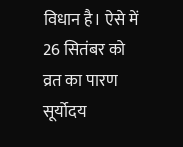विधान है। ऐसे में 26 सितंबर को व्रत का पारण सूर्योदय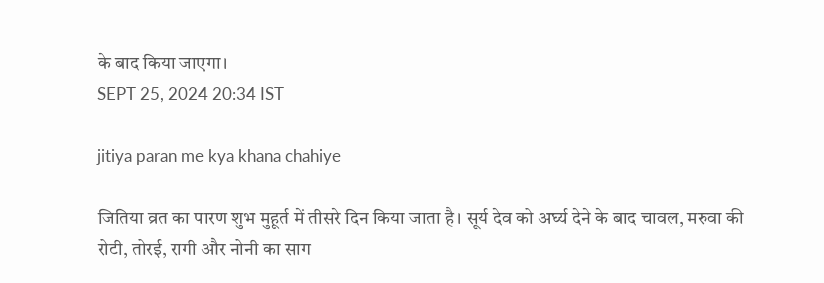के बाद किया जाएगा।
SEPT 25, 2024 20:34 IST

jitiya paran me kya khana chahiye

जितिया व्रत का पारण शुभ मुहूर्त में तीसरे दिन किया जाता है। सूर्य देव को अर्घ्य देने के बाद चावल, मरुवा की रोटी, तोरई, रागी और नोनी का साग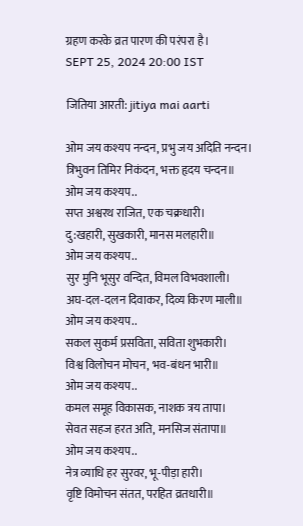ग्रहण करके व्रत पारण की परंपरा है।
SEPT 25, 2024 20:00 IST

जितिया आरती: jitiya mai aarti

ओम जय कश्यप नन्दन, प्रभु जय अदिति नन्दन।
त्रिभुवन तिमिर निकंदन, भक्त हृदय चन्दन॥
ओम जय कश्यप..
सप्त अश्वरथ राजित, एक चक्रधारी।
दु:खहारी, सुखकारी, मानस मलहारी॥
ओम जय कश्यप..
सुर मुनि भूसुर वन्दित, विमल विभवशाली।
अघ-दल-दलन दिवाकर, दिव्य किरण माली॥
ओम जय कश्यप..
सकल सुकर्म प्रसविता, सविता शुभकारी।
विश्व विलोचन मोचन, भव-बंधन भारी॥
ओम जय कश्यप..
कमल समूह विकासक, नाशक त्रय तापा।
सेवत सहज हरत अति, मनसिज संतापा॥
ओम जय कश्यप..
नेत्र व्याधि हर सुरवर, भू-पीड़ा हारी।
वृष्टि विमोचन संतत, परहित व्रतधारी॥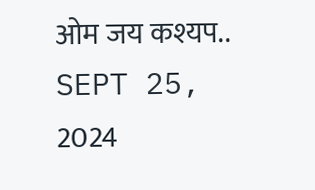ओम जय कश्यप..
SEPT 25, 2024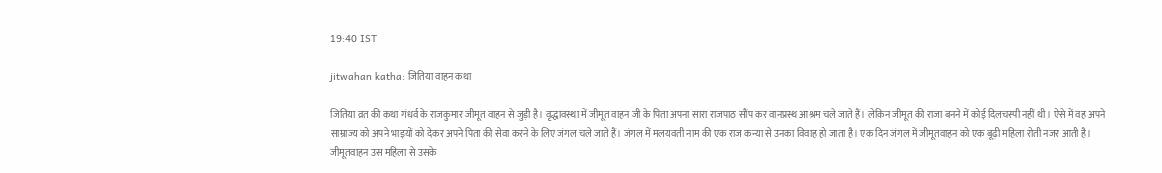19:40 IST

jitwahan katha: जितिया वाहन कथा

जितिया व्रत की कथा गंधर्व के राजकुमार जीमूत वाहन से जुड़ी है। वृद्धावस्था में जीमूत वाहन जी के पिता अपना सारा राजपाठ सौंप कर वानप्रस्थ आश्रम चले जाते हैं। लेकिन जीमूत की राजा बनने में कोई दिलचस्पी नहीं थी। ऐसे में वह अपने साम्राज्य को अपने भाइयों को देकर अपने पिता की सेवा करने के लिए जंगल चले जाते हैं। जंगल में मलयवती नाम की एक राज कन्या से उनका विवाह हो जाता है। एक दिन जंगल में जीमूतवाहन को एक बूढ़ी महिला रोती नजर आती है। जीमूतवाहन उस महिला से उसके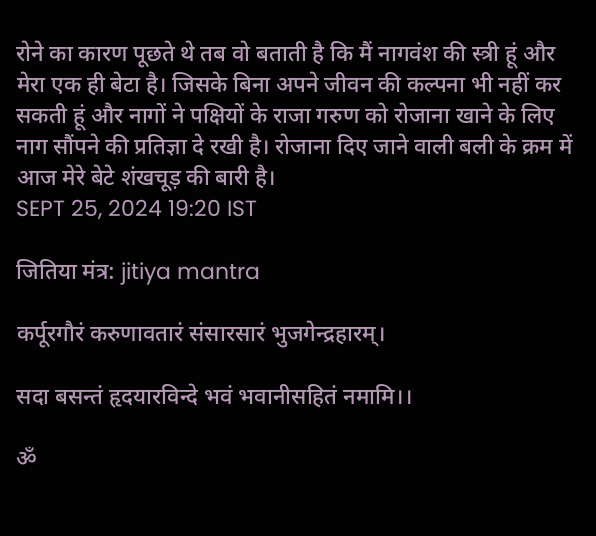रोने का कारण पूछते थे तब वो बताती है कि मैं नागवंश की स्त्री हूं और मेरा एक ही बेटा है। जिसके बिना अपने जीवन की कल्पना भी नहीं कर सकती हूं और नागों ने पक्षियों के राजा गरुण को रोजाना खाने के लिए नाग सौंपने की प्रतिज्ञा दे रखी है। रोजाना दिए जाने वाली बली के क्रम में आज मेरे बेटे शंखचूड़ की बारी है।
SEPT 25, 2024 19:20 IST

जितिया मंत्र: jitiya mantra

कर्पूरगौरं करुणावतारं संसारसारं भुजगेन्द्रहारम्।

सदा बसन्तं हृदयारविन्दे भवं भवानीसहितं नमामि।।

ॐ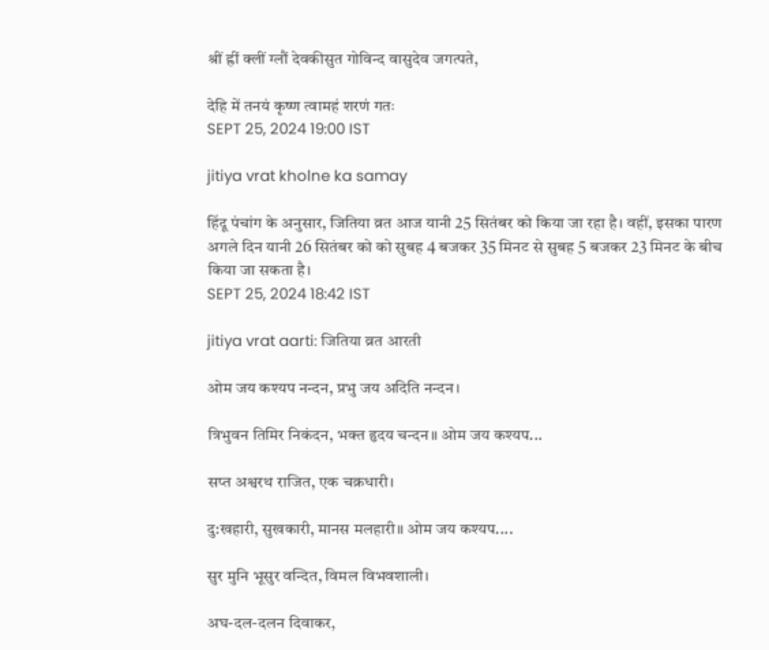श्रीं ह्रीं क्लीं ग्लौं देवकीसुत गोविन्द वासुदेव जगत्पते,

देहि में तनयं कृष्ण त्वामहं शरणं गतः
SEPT 25, 2024 19:00 IST

jitiya vrat kholne ka samay

हिंदू पंचांग के अनुसार, जितिया व्रत आज यानी 25 सितंबर को किया जा रहा है। वहीं, इसका पारण अगले दिन यानी 26 सितंबर को को सुबह 4 बजकर 35 मिनट से सुबह 5 बजकर 23 मिनट के बीच किया जा सकता है।
SEPT 25, 2024 18:42 IST

jitiya vrat aarti: जितिया व्रत आरती

ओम जय कश्यप नन्दन, प्रभु जय अदिति नन्दन।

त्रिभुवन तिमिर निकंदन, भक्त हृदय चन्दन॥ ओम जय कश्यप...

सप्त अश्वरथ राजित, एक चक्रधारी।

दु:खहारी, सुखकारी, मानस मलहारी॥ ओम जय कश्यप....

सुर मुनि भूसुर वन्दित, विमल विभवशाली।

अघ-दल-दलन दिवाकर,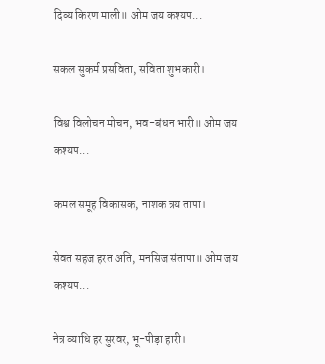दिव्य किरण माली॥ ओम जय कश्यप...

सकल सुकर्म प्रसविता, सविता शुभकारी।

विश्व विलोचन मोचन, भव-बंधन भारी॥ ओम जय कश्यप...

कमल समूह विकासक, नाशक त्रय तापा।

सेवत सहज हरत अति, मनसिज संतापा॥ ओम जय कश्यप...

नेत्र व्याधि हर सुरवर, भू-पीड़ा हारी।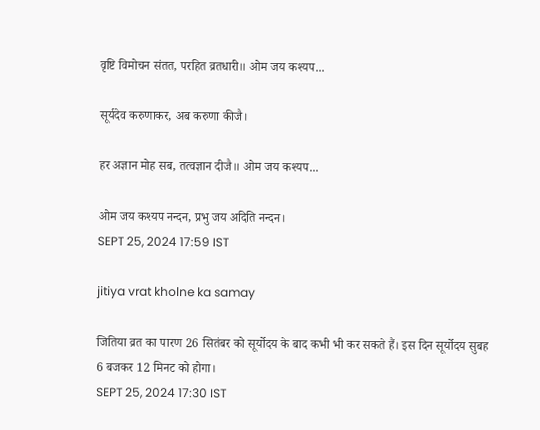वृष्टि विमोचन संतत, परहित व्रतधारी॥ ओम जय कश्यप...

सूर्यदेव करुणाकर, अब करुणा कीजै।

हर अज्ञान मोह सब, तत्वज्ञान दीजै॥ ओम जय कश्यप...

ओम जय कश्यप नन्दन, प्रभु जय अदिति नन्दन।
SEPT 25, 2024 17:59 IST

jitiya vrat kholne ka samay

जितिया व्रत का पारण 26 सितंबर को सूर्योदय के बाद कभी भी कर सकते हैं। इस दिन सूर्योदय सुबह 6 बजकर 12 मिनट को होगा।
SEPT 25, 2024 17:30 IST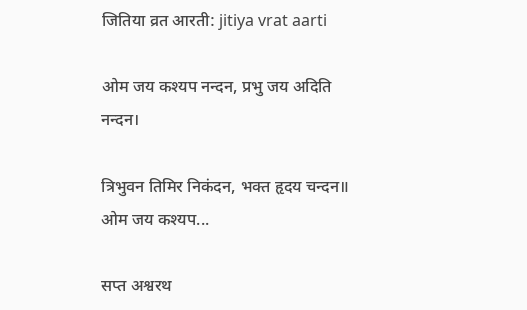जितिया व्रत आरती: jitiya vrat aarti

ओम जय कश्यप नन्दन, प्रभु जय अदिति नन्दन।

त्रिभुवन तिमिर निकंदन, भक्त हृदय चन्दन॥ ओम जय कश्यप...

सप्त अश्वरथ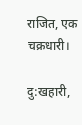राजित, एक चक्रधारी।

दु:खहारी,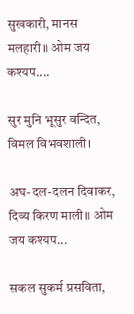सुखकारी, मानस मलहारी॥ ओम जय कश्यप....

सुर मुनि भूसुर वन्दित, विमल विभवशाली।

अघ-दल-दलन दिवाकर, दिव्य किरण माली॥ ओम जय कश्यप...

सकल सुकर्म प्रसविता,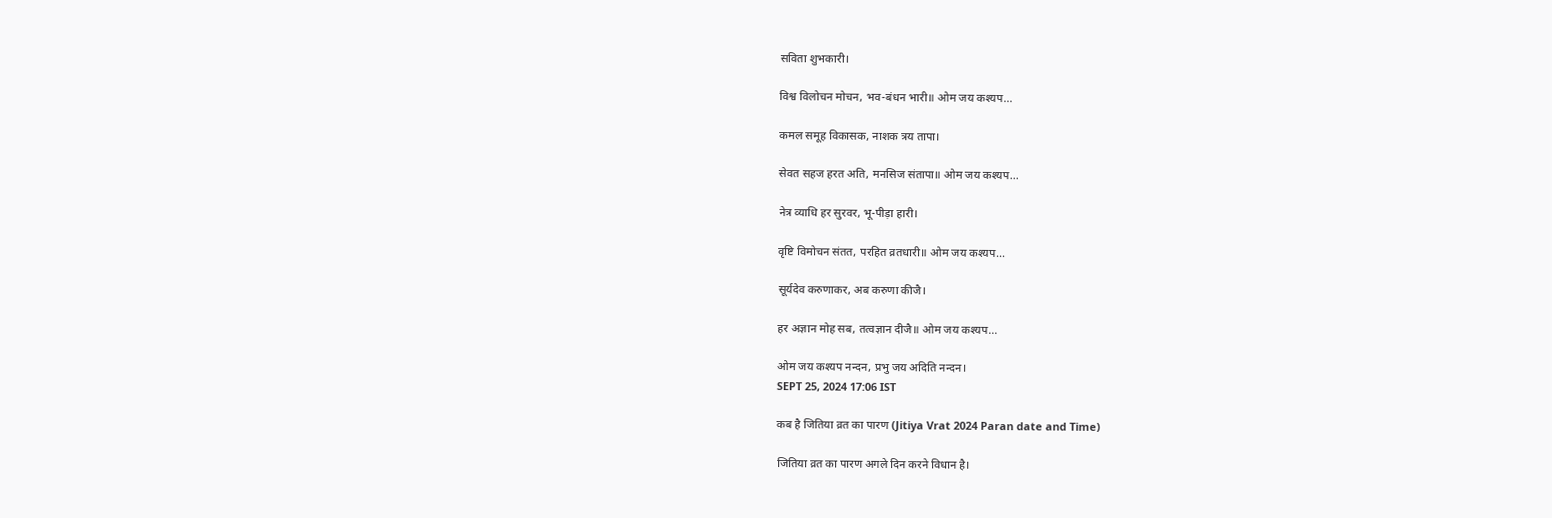सविता शुभकारी।

विश्व विलोचन मोचन, भव-बंधन भारी॥ ओम जय कश्यप...

कमल समूह विकासक, नाशक त्रय तापा।

सेवत सहज हरत अति, मनसिज संतापा॥ ओम जय कश्यप...

नेत्र व्याधि हर सुरवर, भू-पीड़ा हारी।

वृष्टि विमोचन संतत, परहित व्रतधारी॥ ओम जय कश्यप...

सूर्यदेव करुणाकर, अब करुणा कीजै।

हर अज्ञान मोह सब, तत्वज्ञान दीजै॥ ओम जय कश्यप...

ओम जय कश्यप नन्दन, प्रभु जय अदिति नन्दन।
SEPT 25, 2024 17:06 IST

कब है जितिया व्रत का पारण (Jitiya Vrat 2024 Paran date and Time)

जितिया व्रत का पारण अगले दिन करने विधान है।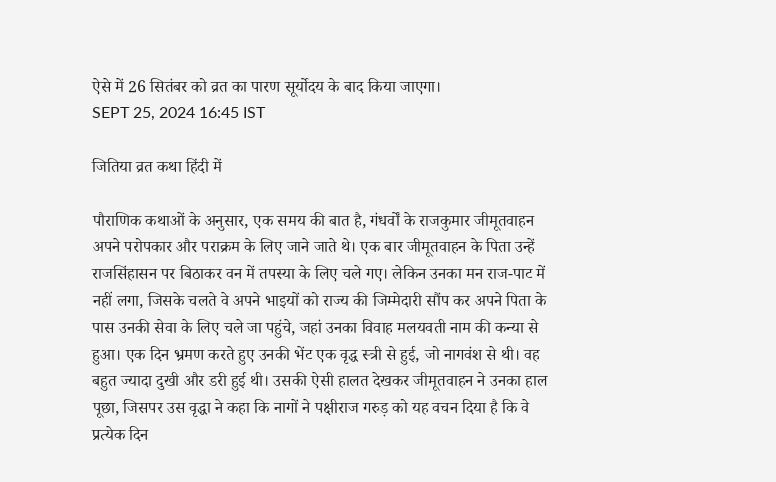ऐसे में 26 सितंबर को व्रत का पारण सूर्योदय के बाद किया जाएगा।
SEPT 25, 2024 16:45 IST

जितिया व्रत कथा हिंदी में

पौराणिक कथाओं के अनुसार, एक समय की बात है, गंधर्वों के राजकुमार जीमूतवाहन अपने परोपकार और पराक्रम के लिए जाने जाते थे। एक बार जीमूतवाहन के पिता उन्हें राजसिंहासन पर बिठाकर वन में तपस्या के लिए चले गए। लेकिन उनका मन राज-पाट में नहीं लगा, जिसके चलते वे अपने भाइयों को राज्य की जिम्मेदारी सौंप कर अपने पिता के पास उनकी सेवा के लिए चले जा पहुंचे, जहां उनका विवाह मलयवती नाम की कन्या से हुआ। एक दिन भ्रमण करते हुए उनकी भेंट एक वृद्ध स्त्री से हुई, जो नागवंश से थी। वह बहुत ज्यादा दुखी और डरी हुई थी। उसकी ऐसी हालत देखकर जीमूतवाहन ने उनका हाल पूछा, जिसपर उस वृद्धा ने कहा कि नागों ने पक्षीराज गरुड़ को यह वचन दिया है कि वे प्रत्येक दिन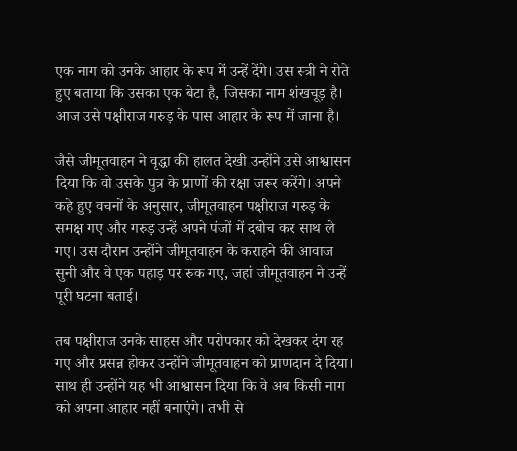एक नाग को उनके आहार के रूप में उन्हें देंगे। उस स्त्री ने रोते हुए बताया कि उसका एक बेटा है, जिसका नाम शंखचूड़ है। आज उसे पक्षीराज गरुड़ के पास आहार के रूप में जाना है।

जैसे जीमूतवाहन ने वृद्धा की हालत देखी उन्होंने उसे आश्वासन दिया कि वो उसके पुत्र के प्राणों की रक्षा जरूर करेंगे। अपने कहे हुए वचनों के अनुसार, जीमूतवाहन पक्षीराज गरुड़ के समक्ष गए और गरुड़ उन्हें अपने पंजों में दबोच कर साथ ले गए। उस दौरान उन्होंने जीमूतवाहन के कराहने की आवाज सुनी और वे एक पहाड़ पर रुक गए, जहां जीमूतवाहन ने उन्हें पूरी घटना बताई।

तब पक्षीराज उनके साहस और परोपकार को देखकर दंग रह गए और प्रसन्न होकर उन्होंने जीमूतवाहन को प्राणदान दे दिया। साथ ही उन्होंने यह भी आश्वासन दिया कि वे अब किसी नाग को अपना आहार नहीं बनाएंगे। तभी से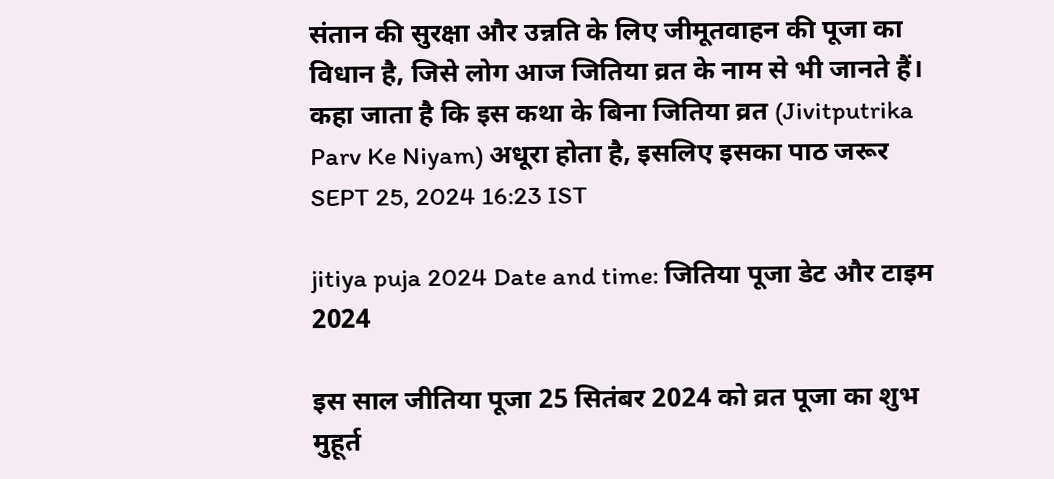संतान की सुरक्षा और उन्नति के लिए जीमूतवाहन की पूजा का विधान है, जिसे लोग आज जितिया व्रत के नाम से भी जानते हैं। कहा जाता है कि इस कथा के बिना जितिया व्रत (Jivitputrika Parv Ke Niyam) अधूरा होता है, इसलिए इसका पाठ जरूर
SEPT 25, 2024 16:23 IST

jitiya puja 2024 Date and time: जितिया पूजा डेट और टाइम 2024

इस साल जीतिया पूजा 25 सितंबर 2024 को व्रत पूजा का शुभ मुहूर्त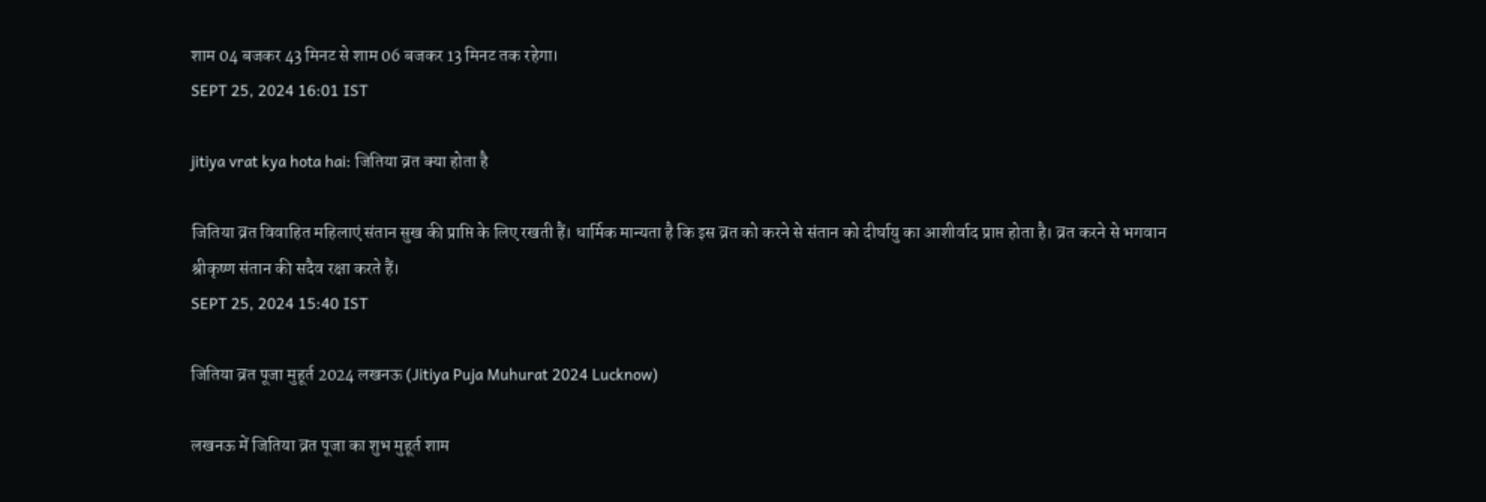शाम 04 बजकर 43 मिनट से शाम 06 बजकर 13 मिनट तक रहेगा।
SEPT 25, 2024 16:01 IST

jitiya vrat kya hota hai: जितिया व्रत क्या होता है

जितिया व्रत विवाहित महिलाएं संतान सुख की प्राप्ति के लिए रखती हैं। धार्मिक मान्यता है कि इस व्रत को करने से संतान को दीर्घायु का आशीर्वाद प्राप्त होता है। व्रत करने से भगवान श्रीकृष्ण संतान की सदैव रक्षा करते हैं।
SEPT 25, 2024 15:40 IST

जितिया व्रत पूजा मुहूर्त 2024 लखनऊ (Jitiya Puja Muhurat 2024 Lucknow)

लखनऊ में जितिया व्रत पूजा का शुभ मुहूर्त शाम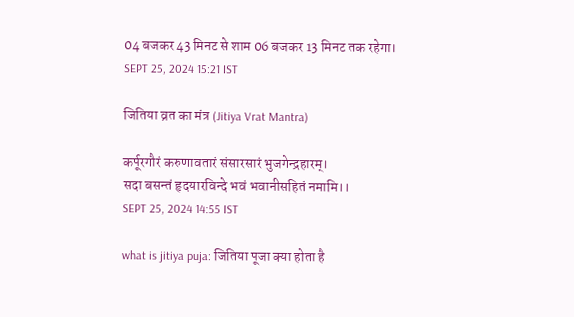04 बजकर 43 मिनट से शाम 06 बजकर 13 मिनट तक रहेगा।
SEPT 25, 2024 15:21 IST

जितिया व्रत का मंत्र (Jitiya Vrat Mantra)

कर्पूरगौरं करुणावतारं संसारसारं भुजगेन्द्रहारम्।
सदा बसन्तं हृदयारविन्दे भवं भवानीसहितं नमामि।।
SEPT 25, 2024 14:55 IST

what is jitiya puja: जितिया पूजा क्या होता है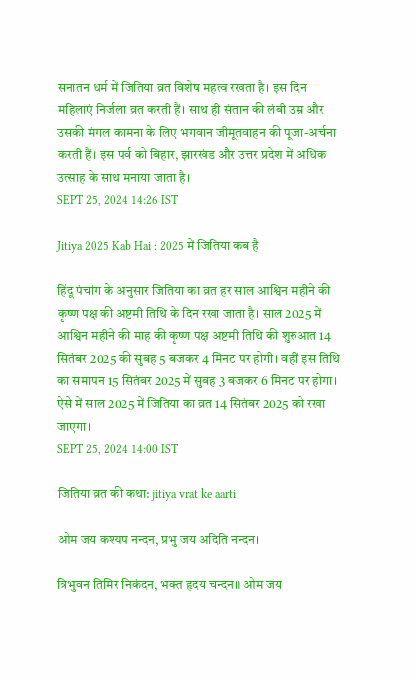सनातन धर्म में जितिया व्रत विशेष महत्व रखता है। इस दिन महिलाएं निर्जला व्रत करती हैं। साथ ही संतान की लंबी उम्र और उसकी मंगल कामना के लिए भगवान जीमूतवाहन की पूजा-अर्चना करती हैं। इस पर्व को बिहार, झारखंड और उत्तर प्रदेश में अधिक उत्साह के साथ मनाया जाता है।
SEPT 25, 2024 14:26 IST

Jitiya 2025 Kab Hai : 2025 में जितिया कब है

हिंदू पंचांग के अनुसार जितिया का व्रत हर साल आश्विन महीने की कृष्ण पक्ष की अष्टमी तिथि के दिन रखा जाता है। साल 2025 में आश्विन महीने की माह की कृष्ण पक्ष अष्टमी तिथि की शुरुआत 14 सितंबर 2025 की सुबह 5 बजकर 4 मिनट पर होगी। वहीं इस तिथि का समापन 15 सितंबर 2025 में सुबह 3 बजकर 6 मिनट पर होगा। ऐसे में साल 2025 में जितिया का व्रत 14 सितंबर 2025 को रखा जाएगा।
SEPT 25, 2024 14:00 IST

जितिया व्रत की कथा: jitiya vrat ke aarti

ओम जय कश्यप नन्दन, प्रभु जय अदिति नन्दन।

त्रिभुवन तिमिर निकंदन, भक्त हृदय चन्दन॥ ओम जय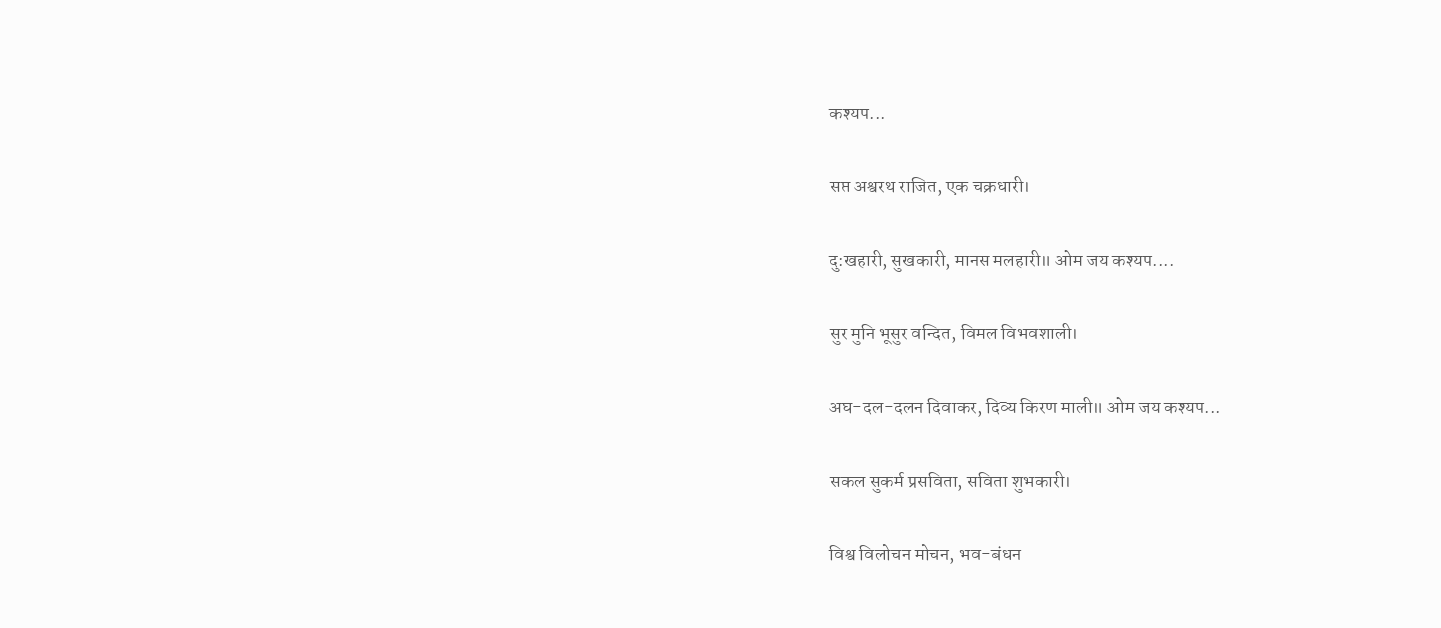कश्यप...

सप्त अश्वरथ राजित, एक चक्रधारी।

दु:खहारी, सुखकारी, मानस मलहारी॥ ओम जय कश्यप....

सुर मुनि भूसुर वन्दित, विमल विभवशाली।

अघ-दल-दलन दिवाकर, दिव्य किरण माली॥ ओम जय कश्यप...

सकल सुकर्म प्रसविता, सविता शुभकारी।

विश्व विलोचन मोचन, भव-बंधन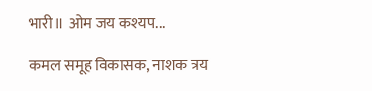भारी॥ ओम जय कश्यप...

कमल समूह विकासक, नाशक त्रय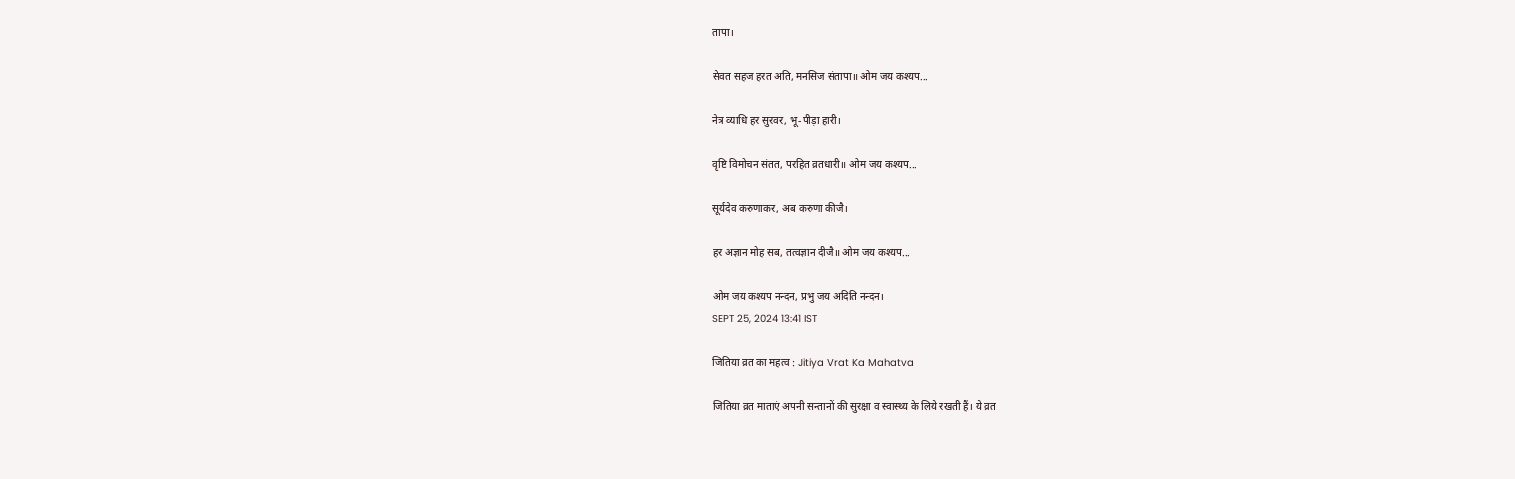तापा।

सेवत सहज हरत अति, मनसिज संतापा॥ ओम जय कश्यप...

नेत्र व्याधि हर सुरवर, भू-पीड़ा हारी।

वृष्टि विमोचन संतत, परहित व्रतधारी॥ ओम जय कश्यप...

सूर्यदेव करुणाकर, अब करुणा कीजै।

हर अज्ञान मोह सब, तत्वज्ञान दीजै॥ ओम जय कश्यप...

ओम जय कश्यप नन्दन, प्रभु जय अदिति नन्दन।
SEPT 25, 2024 13:41 IST

जितिया व्रत का महत्व : Jitiya Vrat Ka Mahatva

जितिया व्रत माताएं अपनी सन्तानों की सुरक्षा व स्वास्थ्य के लिये रखती हैं। ये व्रत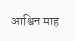आश्विन माह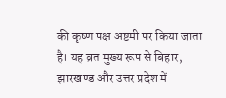की कृष्ण पक्ष अष्टमी पर किया जाता है। यह व्रत मुख्य रूप से बिहार, झारखण्ड और उत्तर प्रदेश में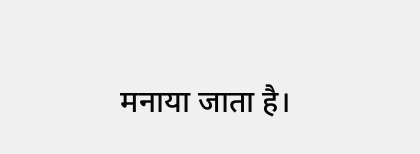मनाया जाता है।